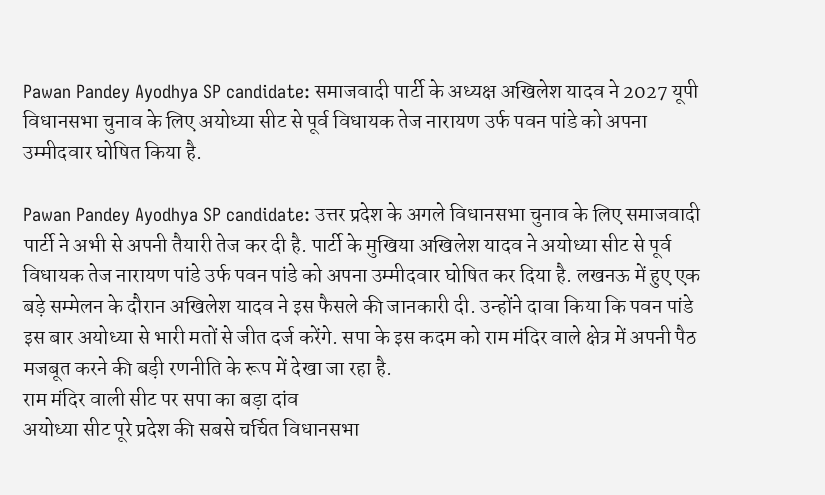Pawan Pandey Ayodhya SP candidate: समाजवादी पार्टी के अध्यक्ष अखिलेश यादव ने 2027 यूपी विधानसभा चुनाव के लिए अयोध्या सीट से पूर्व विधायक तेज नारायण उर्फ पवन पांडे को अपना उम्मीदवार घोषित किया है.

Pawan Pandey Ayodhya SP candidate: उत्तर प्रदेश के अगले विधानसभा चुनाव के लिए समाजवादी पार्टी ने अभी से अपनी तैयारी तेज कर दी है. पार्टी के मुखिया अखिलेश यादव ने अयोध्या सीट से पूर्व विधायक तेज नारायण पांडे उर्फ पवन पांडे को अपना उम्मीदवार घोषित कर दिया है. लखनऊ में हुए एक बड़े सम्मेलन के दौरान अखिलेश यादव ने इस फैसले की जानकारी दी. उन्होंने दावा किया कि पवन पांडे इस बार अयोध्या से भारी मतों से जीत दर्ज करेंगे. सपा के इस कदम को राम मंदिर वाले क्षेत्र में अपनी पैठ मजबूत करने की बड़ी रणनीति के रूप में देखा जा रहा है.
राम मंदिर वाली सीट पर सपा का बड़ा दांव
अयोध्या सीट पूरे प्रदेश की सबसे चर्चित विधानसभा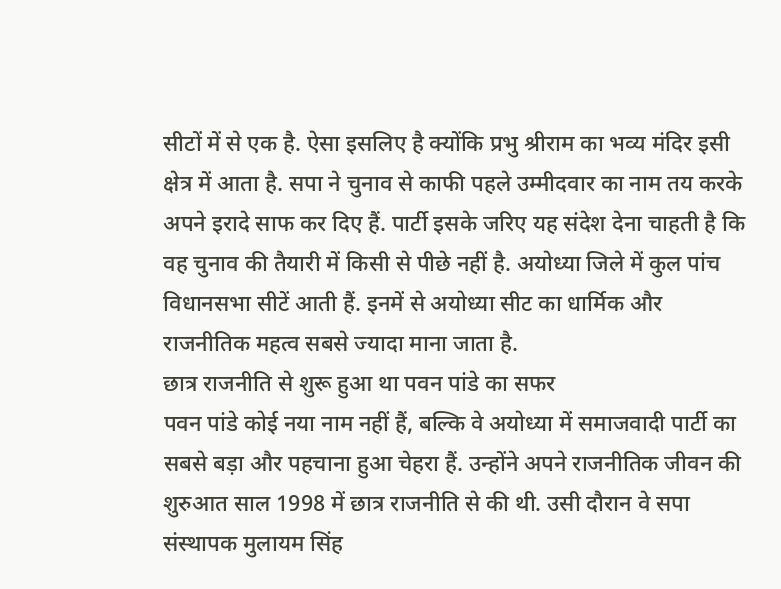सीटों में से एक है. ऐसा इसलिए है क्योंकि प्रभु श्रीराम का भव्य मंदिर इसी क्षेत्र में आता है. सपा ने चुनाव से काफी पहले उम्मीदवार का नाम तय करके अपने इरादे साफ कर दिए हैं. पार्टी इसके जरिए यह संदेश देना चाहती है कि वह चुनाव की तैयारी में किसी से पीछे नहीं है. अयोध्या जिले में कुल पांच विधानसभा सीटें आती हैं. इनमें से अयोध्या सीट का धार्मिक और राजनीतिक महत्व सबसे ज्यादा माना जाता है.
छात्र राजनीति से शुरू हुआ था पवन पांडे का सफर
पवन पांडे कोई नया नाम नहीं हैं, बल्कि वे अयोध्या में समाजवादी पार्टी का सबसे बड़ा और पहचाना हुआ चेहरा हैं. उन्होंने अपने राजनीतिक जीवन की शुरुआत साल 1998 में छात्र राजनीति से की थी. उसी दौरान वे सपा संस्थापक मुलायम सिंह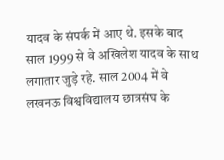यादव के संपर्क में आए थे. इसके बाद साल 1999 से वे अखिलेश यादव के साथ लगातार जुड़े रहे. साल 2004 में वे लखनऊ विश्वविद्यालय छात्रसंघ के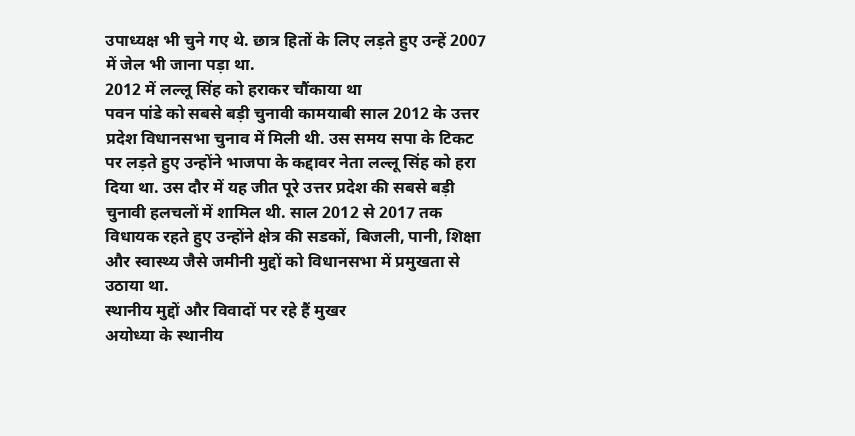उपाध्यक्ष भी चुने गए थे. छात्र हितों के लिए लड़ते हुए उन्हें 2007 में जेल भी जाना पड़ा था.
2012 में लल्लू सिंह को हराकर चौंकाया था
पवन पांडे को सबसे बड़ी चुनावी कामयाबी साल 2012 के उत्तर प्रदेश विधानसभा चुनाव में मिली थी. उस समय सपा के टिकट पर लड़ते हुए उन्होंने भाजपा के कद्दावर नेता लल्लू सिंह को हरा दिया था. उस दौर में यह जीत पूरे उत्तर प्रदेश की सबसे बड़ी चुनावी हलचलों में शामिल थी. साल 2012 से 2017 तक विधायक रहते हुए उन्होंने क्षेत्र की सडकों, बिजली, पानी, शिक्षा और स्वास्थ्य जैसे जमीनी मुद्दों को विधानसभा में प्रमुखता से उठाया था.
स्थानीय मुद्दों और विवादों पर रहे हैं मुखर
अयोध्या के स्थानीय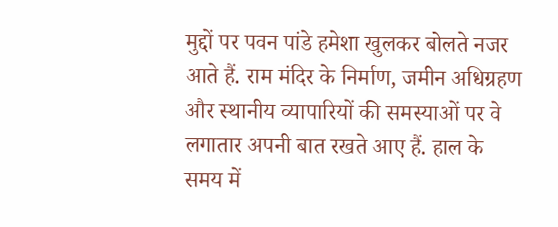मुद्दों पर पवन पांडे हमेशा खुलकर बोलते नजर आते हैं. राम मंदिर के निर्माण, जमीन अधिग्रहण और स्थानीय व्यापारियों की समस्याओं पर वे लगातार अपनी बात रखते आए हैं. हाल के समय में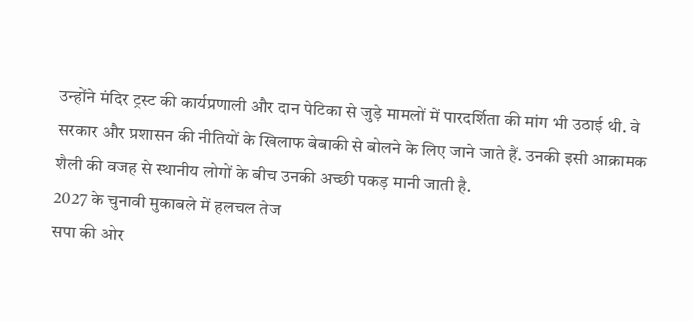उन्होंने मंदिर ट्रस्ट की कार्यप्रणाली और दान पेटिका से जुड़े मामलों में पारदर्शिता की मांग भी उठाई थी. वे सरकार और प्रशासन की नीतियों के खिलाफ बेबाकी से बोलने के लिए जाने जाते हैं. उनकी इसी आक्रामक शैली की वजह से स्थानीय लोगों के बीच उनकी अच्छी पकड़ मानी जाती है.
2027 के चुनावी मुकाबले में हलचल तेज
सपा की ओर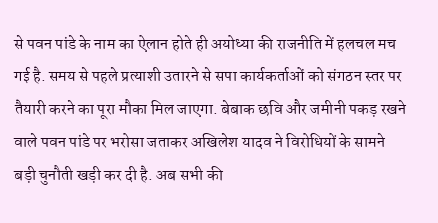से पवन पांडे के नाम का ऐलान होते ही अयोध्या की राजनीति में हलचल मच गई है. समय से पहले प्रत्याशी उतारने से सपा कार्यकर्ताओं को संगठन स्तर पर तैयारी करने का पूरा मौका मिल जाएगा. बेबाक छवि और जमीनी पकड़ रखने वाले पवन पांडे पर भरोसा जताकर अखिलेश यादव ने विरोधियों के सामने बड़ी चुनौती खड़ी कर दी है. अब सभी की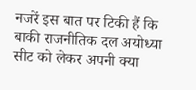नजरें इस बात पर टिकी हैं कि बाकी राजनीतिक दल अयोध्या सीट को लेकर अपनी क्या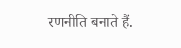रणनीति बनाते हैं.